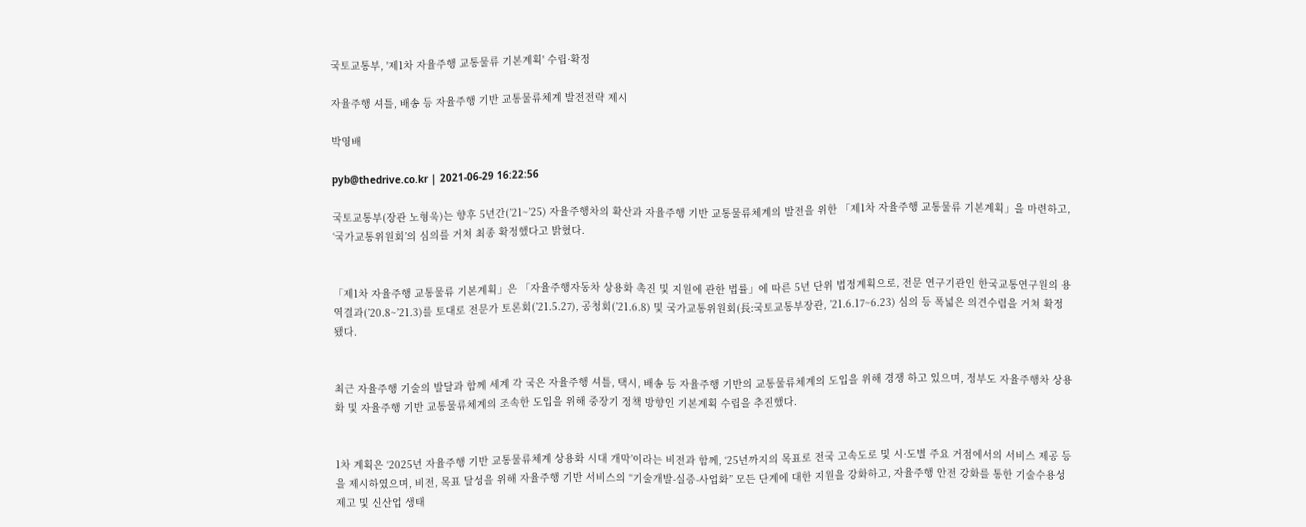국토교통부, '제1차 자율주행 교통물류 기본계획' 수립·확정

자율주행 셔틀, 배송 등 자율주행 기반 교통물류체계 발전전략 제시

박영배

pyb@thedrive.co.kr | 2021-06-29 16:22:56

국토교통부(장관 노형욱)는 향후 5년간(’21~’25) 자율주행차의 확산과 자율주행 기반 교통물류체계의 발전을 위한 「제1차 자율주행 교통물류 기본계획」을 마련하고, ‘국가교통위원회’의 심의를 거쳐 최종 확정했다고 밝혔다.


「제1차 자율주행 교통물류 기본계획」은 「자율주행자동차 상용화 촉진 및 지원에 관한 법률」에 따른 5년 단위 법정계획으로, 전문 연구기관인 한국교통연구원의 용역결과(’20.8~’21.3)를 토대로 전문가 토론회(’21.5.27), 공청회(’21.6.8) 및 국가교통위원회(長:국토교통부장관, ’21.6.17~6.23) 심의 등 폭넓은 의견수렴을 거쳐 확정됐다.


최근 자율주행 기술의 발달과 함께 세계 각 국은 자율주행 셔틀, 택시, 배송 등 자율주행 기반의 교통물류체계의 도입을 위해 경쟁 하고 있으며, 정부도 자율주행차 상용화 및 자율주행 기반 교통물류체계의 조속한 도입을 위해 중장기 정책 방향인 기본계획 수립을 추진했다.


1차 계획은 ‘2025년 자율주행 기반 교통물류체계 상용화 시대 개막’이라는 비전과 함께, ‘25년까지의 목표로 전국 고속도로 및 시·도별 주요 거점에서의 서비스 제공 등을 제시하였으며, 비전, 목표 달성을 위해 자율주행 기반 서비스의 “기술개발-실증-사업화” 모든 단계에 대한 지원을 강화하고, 자율주행 안전 강화를 통한 기술수용성 제고 및 신산업 생태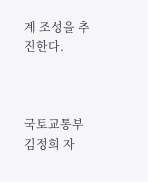계 조성을 추진한다.



국토교통부 김정희 자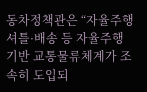동차정책관은 “자율주행 셔틀·배송 등 자율주행 기반 교통물류체계가 조속히 도입되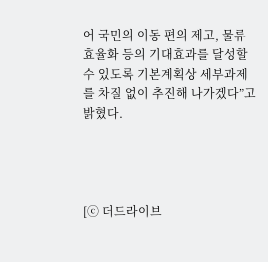어 국민의 이동 편의 제고, 물류 효율화 등의 기대효과를 달성할 수 있도록 기본계획상 세부과제를 차질 없이 추진해 나가겠다”고 밝혔다.




[ⓒ 더드라이브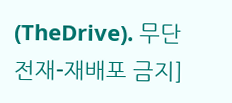(TheDrive). 무단전재-재배포 금지]